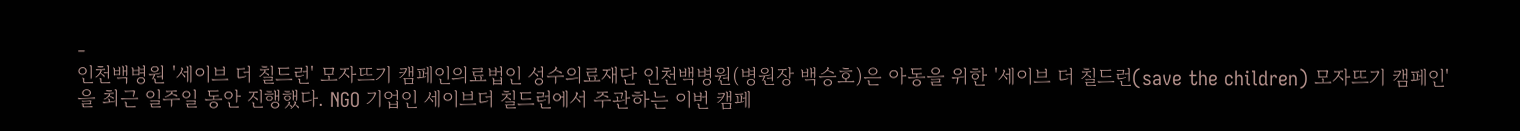-
인천백병원 '세이브 더 칠드런' 모자뜨기 캠페인의료법인 성수의료재단 인천백병원(병원장 백승호)은 아동을 위한 '세이브 더 칠드런(save the children) 모자뜨기 캠페인'을 최근 일주일 동안 진행했다. NGO 기업인 세이브더 칠드런에서 주관하는 이번 캠페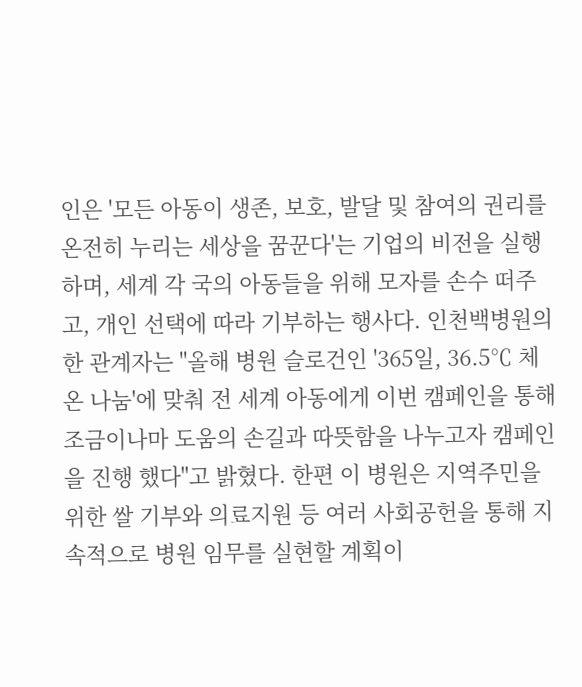인은 '모든 아동이 생존, 보호, 발달 및 참여의 권리를 온전히 누리는 세상을 꿈꾼다'는 기업의 비전을 실행하며, 세계 각 국의 아동들을 위해 모자를 손수 떠주고, 개인 선택에 따라 기부하는 행사다. 인천백병원의 한 관계자는 "올해 병원 슬로건인 '365일, 36.5℃ 체온 나눔'에 맞춰 전 세계 아동에게 이번 캠페인을 통해 조금이나마 도움의 손길과 따뜻함을 나누고자 캠페인을 진행 했다"고 밝혔다. 한편 이 병원은 지역주민을 위한 쌀 기부와 의료지원 등 여러 사회공헌을 통해 지속적으로 병원 임무를 실현할 계획이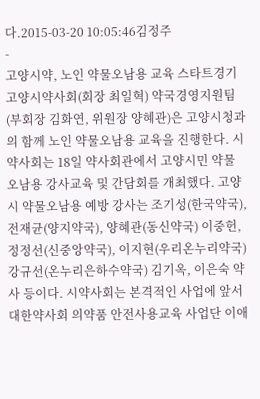다.2015-03-20 10:05:46김정주
-
고양시약, 노인 약물오남용 교육 스타트경기 고양시약사회(회장 최일혁) 약국경영지원팀(부회장 김화연, 위원장 양혜관)은 고양시청과의 함께 노인 약물오남용 교육을 진행한다. 시약사회는 18일 약사회관에서 고양시민 약물오남용 강사교육 및 간담회를 개최했다. 고양시 약물오남용 예방 강사는 조기성(한국약국), 전재균(양지약국), 양혜관(동신약국) 이중헌, 정정선(신중앙약국), 이지현(우리온누리약국) 강규선(온누리은하수약국) 김기옥, 이은숙 약사 등이다. 시약사회는 본격적인 사업에 앞서 대한약사회 의약품 안전사용교육 사업단 이애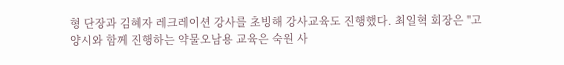형 단장과 김혜자 레크레이션 강사를 초빙해 강사교육도 진행했다. 최일혁 회장은 "고양시와 함께 진행하는 약물오남용 교육은 숙원 사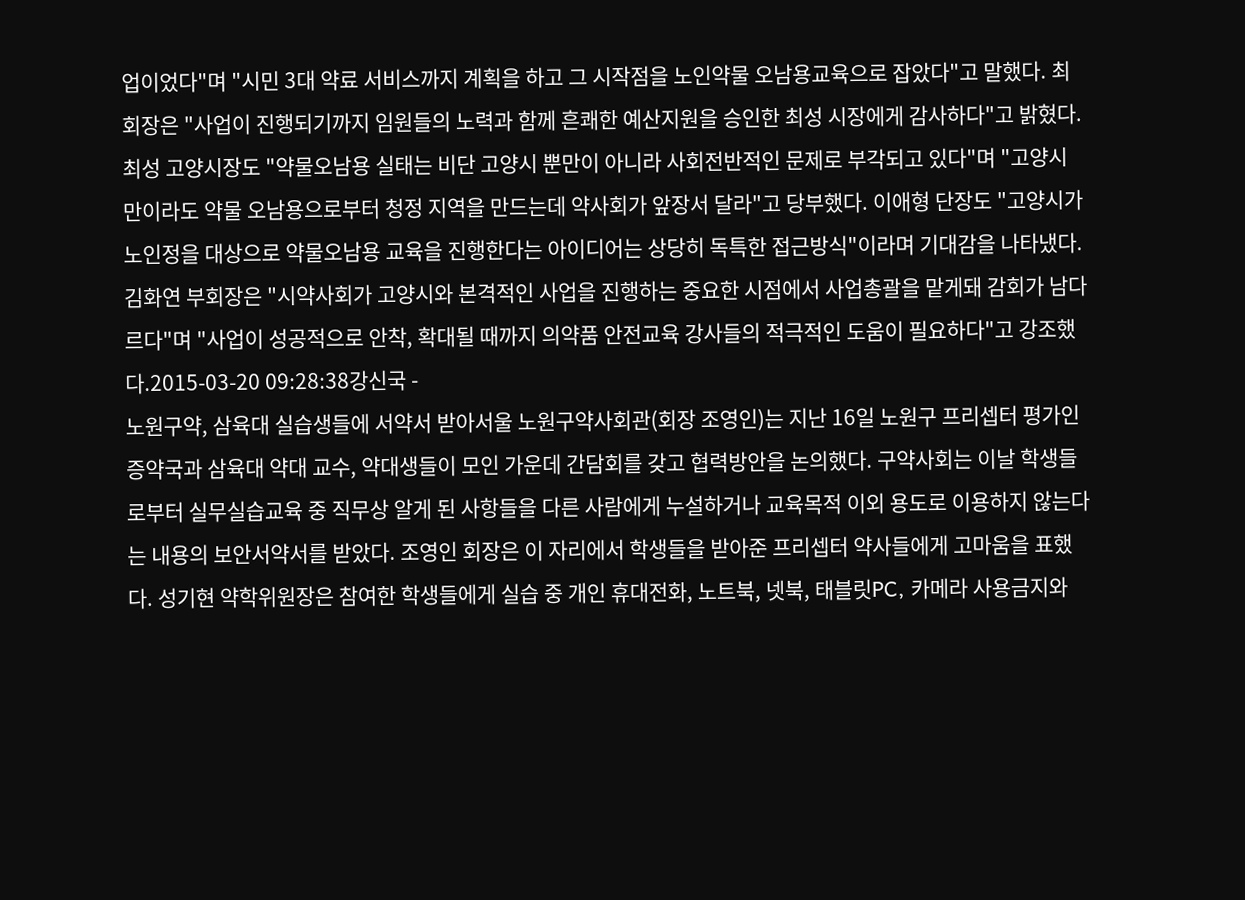업이었다"며 "시민 3대 약료 서비스까지 계획을 하고 그 시작점을 노인약물 오남용교육으로 잡았다"고 말했다. 최 회장은 "사업이 진행되기까지 임원들의 노력과 함께 흔쾌한 예산지원을 승인한 최성 시장에게 감사하다"고 밝혔다. 최성 고양시장도 "약물오남용 실태는 비단 고양시 뿐만이 아니라 사회전반적인 문제로 부각되고 있다"며 "고양시 만이라도 약물 오남용으로부터 청정 지역을 만드는데 약사회가 앞장서 달라"고 당부했다. 이애형 단장도 "고양시가 노인정을 대상으로 약물오남용 교육을 진행한다는 아이디어는 상당히 독특한 접근방식"이라며 기대감을 나타냈다. 김화연 부회장은 "시약사회가 고양시와 본격적인 사업을 진행하는 중요한 시점에서 사업총괄을 맡게돼 감회가 남다르다"며 "사업이 성공적으로 안착, 확대될 때까지 의약품 안전교육 강사들의 적극적인 도움이 필요하다"고 강조했다.2015-03-20 09:28:38강신국 -
노원구약, 삼육대 실습생들에 서약서 받아서울 노원구약사회관(회장 조영인)는 지난 16일 노원구 프리셉터 평가인증약국과 삼육대 약대 교수, 약대생들이 모인 가운데 간담회를 갖고 협력방안을 논의했다. 구약사회는 이날 학생들로부터 실무실습교육 중 직무상 알게 된 사항들을 다른 사람에게 누설하거나 교육목적 이외 용도로 이용하지 않는다는 내용의 보안서약서를 받았다. 조영인 회장은 이 자리에서 학생들을 받아준 프리셉터 약사들에게 고마움을 표했다. 성기현 약학위원장은 참여한 학생들에게 실습 중 개인 휴대전화, 노트북, 넷북, 태블릿PC, 카메라 사용금지와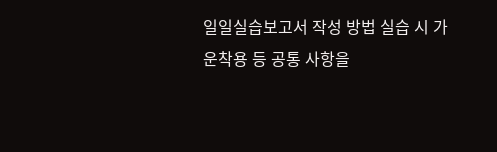일일실습보고서 작성 방법 실습 시 가운착용 등 공통 사항을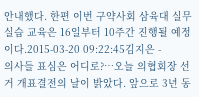안내했다. 한편 이번 구약사회 삼육대 실무실습 교육은 16일부터 10주간 진행될 예정이다.2015-03-20 09:22:45김지은 -
의사들 표심은 어디로?…오늘 의협회장 선거 개표결전의 날이 밝았다. 앞으로 3년 동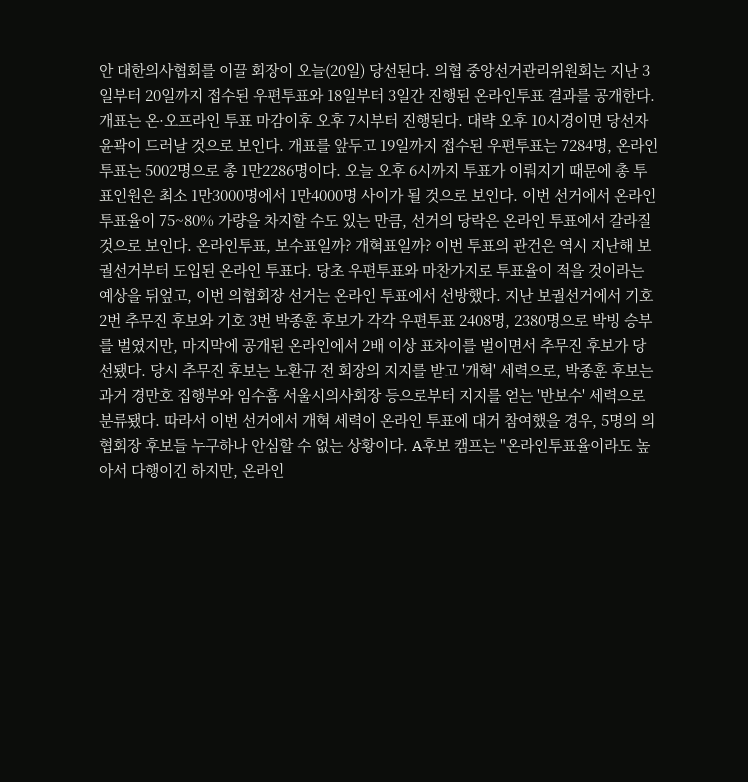안 대한의사협회를 이끌 회장이 오늘(20일) 당선된다. 의협 중앙선거관리위원회는 지난 3일부터 20일까지 접수된 우편투표와 18일부터 3일간 진행된 온라인투표 결과를 공개한다. 개표는 온·오프라인 투표 마감이후 오후 7시부터 진행된다. 대략 오후 10시경이면 당선자 윤곽이 드러날 것으로 보인다. 개표를 앞두고 19일까지 접수된 우편투표는 7284명, 온라인투표는 5002명으로 총 1만2286명이다. 오늘 오후 6시까지 투표가 이뤄지기 때문에 총 투표인원은 최소 1만3000명에서 1만4000명 사이가 될 것으로 보인다. 이번 선거에서 온라인 투표율이 75~80% 가량을 차지할 수도 있는 만큼, 선거의 당락은 온라인 투표에서 갈라질 것으로 보인다. 온라인투표, 보수표일까? 개혁표일까? 이번 투표의 관건은 역시 지난해 보궐선거부터 도입된 온라인 투표다. 당초 우편투표와 마찬가지로 투표율이 적을 것이라는 예상을 뒤엎고, 이번 의협회장 선거는 온라인 투표에서 선방했다. 지난 보궐선거에서 기호 2번 추무진 후보와 기호 3번 박종훈 후보가 각각 우편투표 2408명, 2380명으로 박빙 승부를 벌였지만, 마지막에 공개된 온라인에서 2배 이상 표차이를 벌이면서 추무진 후보가 당선됐다. 당시 추무진 후보는 노환규 전 회장의 지지를 받고 '개혁' 세력으로, 박종훈 후보는 과거 경만호 집행부와 임수흠 서울시의사회장 등으로부터 지지를 얻는 '반보수' 세력으로 분류됐다. 따라서 이번 선거에서 개혁 세력이 온라인 투표에 대거 참여했을 경우, 5명의 의협회장 후보들 누구하나 안심할 수 없는 상황이다. A후보 캠프는 "온라인투표율이라도 높아서 다행이긴 하지만, 온라인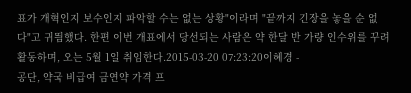표가 개혁인지 보수인지 파악할 수는 없는 상황"이라며 "끝까지 긴장을 놓을 순 없다"고 귀띔했다. 한편 이번 개표에서 당선되는 사람은 약 한달 반 가량 인수위를 꾸려 활동하며, 오는 5월 1일 취임한다.2015-03-20 07:23:20이혜경 -
공단, 약국 비급여 금연약 가격 프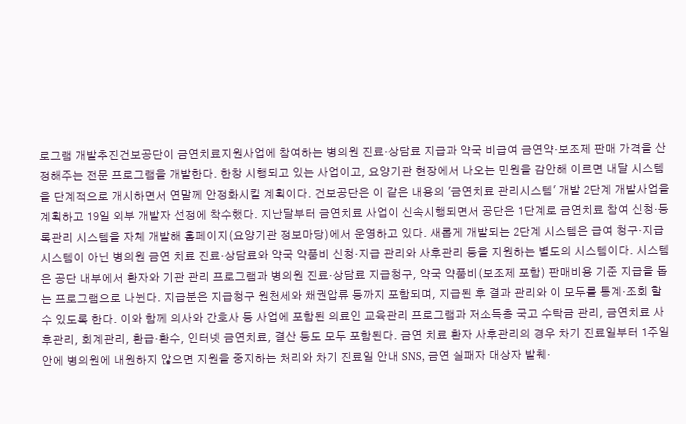로그램 개발추진건보공단이 금연치료지원사업에 참여하는 병의원 진료·상담료 지급과 약국 비급여 금연약·보조제 판매 가격을 산정해주는 전문 프로그램을 개발한다. 한창 시행되고 있는 사업이고, 요양기관 현장에서 나오는 민원을 감안해 이르면 내달 시스템을 단계적으로 개시하면서 연말께 안정화시킬 계획이다. 건보공단은 이 같은 내용의 '금연치료 관리시스템' 개발 2단계 개발사업을 계획하고 19일 외부 개발자 선정에 착수했다. 지난달부터 금연치료 사업이 신속시행되면서 공단은 1단계로 금연치료 참여 신청·등록관리 시스템을 자체 개발해 홈페이지(요양기관 정보마당)에서 운영하고 있다. 새롭게 개발되는 2단계 시스템은 급여 청구·지급 시스템이 아닌 병의원 금연 치료 진료·상담료와 약국 약품비 신청·지급 관리와 사후관리 등을 지원하는 별도의 시스템이다. 시스템은 공단 내부에서 환자와 기관 관리 프로그램과 병의원 진료·상담료 지급청구, 약국 약품비(보조제 포함) 판매비용 기준 지급을 돕는 프로그램으로 나뉜다. 지급분은 지급청구 원천세와 채권압류 등까지 포함되며, 지급된 후 결과 관리와 이 모두를 통계·조회 할 수 있도록 한다. 이와 함께 의사와 간호사 등 사업에 포함된 의료인 교육관리 프로그램과 저소득층 국고 수탁금 관리, 금연치료 사후관리, 회계관리, 환급·환수, 인터넷 금연치료, 결산 등도 모두 포함된다. 금연 치료 환자 사후관리의 경우 차기 진료일부터 1주일 안에 병의원에 내원하지 않으면 지원을 중지하는 처리와 차기 진료일 안내 SNS, 금연 실패자 대상자 발췌·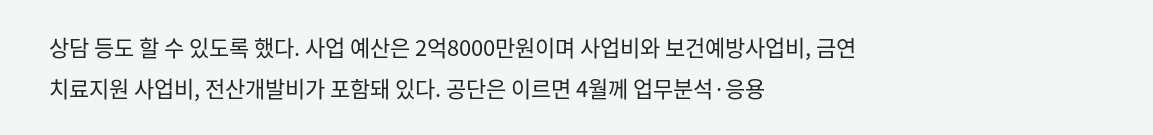상담 등도 할 수 있도록 했다. 사업 예산은 2억8000만원이며 사업비와 보건예방사업비, 금연치료지원 사업비, 전산개발비가 포함돼 있다. 공단은 이르면 4월께 업무분석·응용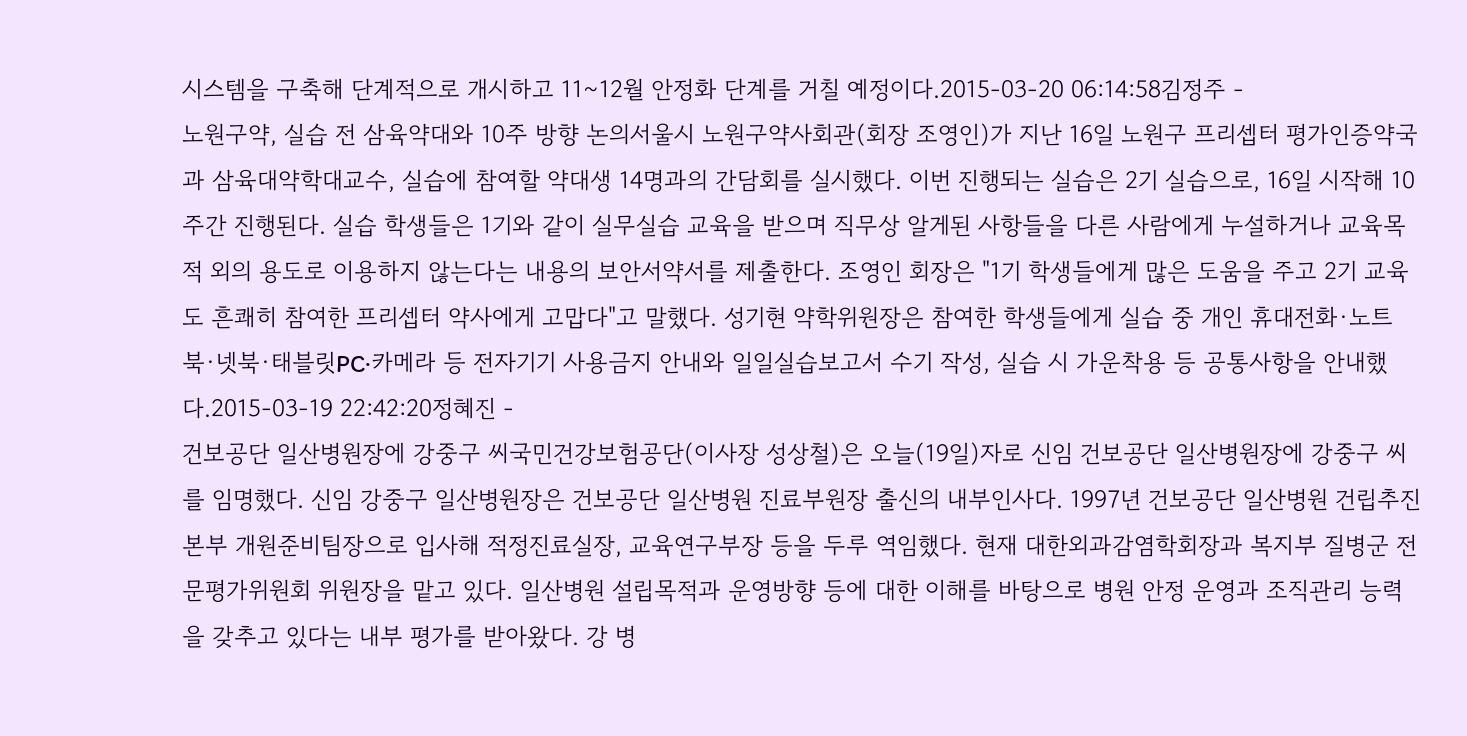시스템을 구축해 단계적으로 개시하고 11~12월 안정화 단계를 거칠 예정이다.2015-03-20 06:14:58김정주 -
노원구약, 실습 전 삼육약대와 10주 방향 논의서울시 노원구약사회관(회장 조영인)가 지난 16일 노원구 프리셉터 평가인증약국과 삼육대약학대교수, 실습에 참여할 약대생 14명과의 간담회를 실시했다. 이번 진행되는 실습은 2기 실습으로, 16일 시작해 10주간 진행된다. 실습 학생들은 1기와 같이 실무실습 교육을 받으며 직무상 알게된 사항들을 다른 사람에게 누설하거나 교육목적 외의 용도로 이용하지 않는다는 내용의 보안서약서를 제출한다. 조영인 회장은 "1기 학생들에게 많은 도움을 주고 2기 교육도 흔쾌히 참여한 프리셉터 약사에게 고맙다"고 말했다. 성기현 약학위원장은 참여한 학생들에게 실습 중 개인 휴대전화·노트북·넷북·태블릿PC·카메라 등 전자기기 사용금지 안내와 일일실습보고서 수기 작성, 실습 시 가운착용 등 공통사항을 안내했다.2015-03-19 22:42:20정혜진 -
건보공단 일산병원장에 강중구 씨국민건강보험공단(이사장 성상철)은 오늘(19일)자로 신임 건보공단 일산병원장에 강중구 씨를 임명했다. 신임 강중구 일산병원장은 건보공단 일산병원 진료부원장 출신의 내부인사다. 1997년 건보공단 일산병원 건립추진본부 개원준비팀장으로 입사해 적정진료실장, 교육연구부장 등을 두루 역임했다. 현재 대한외과감염학회장과 복지부 질병군 전문평가위원회 위원장을 맡고 있다. 일산병원 설립목적과 운영방향 등에 대한 이해를 바탕으로 병원 안정 운영과 조직관리 능력을 갖추고 있다는 내부 평가를 받아왔다. 강 병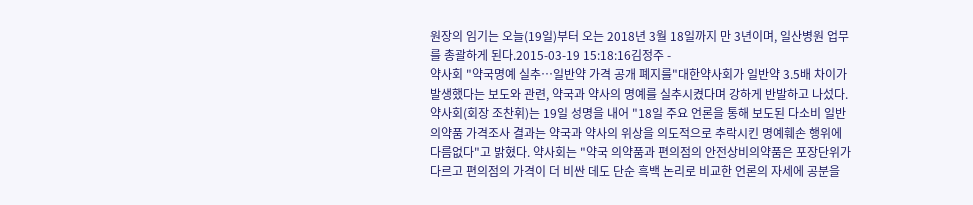원장의 임기는 오늘(19일)부터 오는 2018년 3월 18일까지 만 3년이며, 일산병원 업무를 총괄하게 된다.2015-03-19 15:18:16김정주 -
약사회 "약국명예 실추…일반약 가격 공개 폐지를"대한약사회가 일반약 3.5배 차이가 발생했다는 보도와 관련, 약국과 약사의 명예를 실추시켰다며 강하게 반발하고 나섰다. 약사회(회장 조찬휘)는 19일 성명을 내어 "18일 주요 언론을 통해 보도된 다소비 일반의약품 가격조사 결과는 약국과 약사의 위상을 의도적으로 추락시킨 명예훼손 행위에 다름없다"고 밝혔다. 약사회는 "약국 의약품과 편의점의 안전상비의약품은 포장단위가 다르고 편의점의 가격이 더 비싼 데도 단순 흑백 논리로 비교한 언론의 자세에 공분을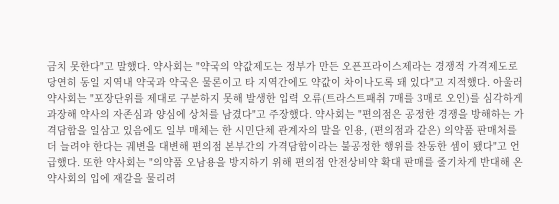금치 못한다"고 말했다. 약사회는 "약국의 약값제도는 정부가 만든 오픈프라이스제라는 경쟁적 가격제도로 당연히 동일 지역내 약국과 약국은 물론이고 타 지역간에도 약값이 차이나도록 돼 있다"고 지적했다. 아울러 약사회는 "포장단위를 제대로 구분하지 못해 발생한 입력 오류(트라스트패취 7매를 3매로 오인)를 심각하게 과장해 약사의 자존심과 양심에 상처를 남겼다"고 주장했다. 약사회는 "편의점은 공정한 경쟁을 방해하는 가격담합을 일삼고 있음에도 일부 매체는 한 시민단체 관계자의 말을 인용, (편의점과 같은) 의약품 판매처를 더 늘려야 한다는 궤변을 대변해 편의점 본부간의 가격담합이라는 불공정한 행위를 찬동한 셈이 됐다"고 언급했다. 또한 약사회는 "의약품 오남용을 방지하기 위해 편의점 안전상비약 확대 판매를 줄기차게 반대해 온 약사회의 입에 재갈을 물리려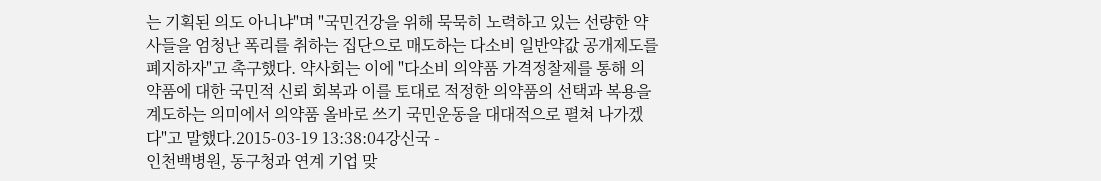는 기획된 의도 아니냐"며 "국민건강을 위해 묵묵히 노력하고 있는 선량한 약사들을 엄청난 폭리를 취하는 집단으로 매도하는 다소비 일반약값 공개제도를 폐지하자"고 촉구했다. 약사회는 이에 "다소비 의약품 가격정찰제를 통해 의약품에 대한 국민적 신뢰 회복과 이를 토대로 적정한 의약품의 선택과 복용을 계도하는 의미에서 의약품 올바로 쓰기 국민운동을 대대적으로 펼쳐 나가겠다"고 말했다.2015-03-19 13:38:04강신국 -
인천백병원, 동구청과 연계 기업 맞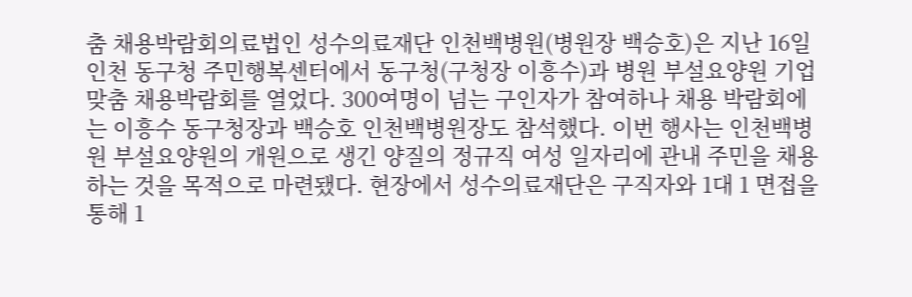춤 채용박람회의료법인 성수의료재단 인천백병원(병원장 백승호)은 지난 16일 인천 동구청 주민행복센터에서 동구청(구청장 이흥수)과 병원 부설요양원 기업 맞춤 채용박람회를 열었다. 300여명이 넘는 구인자가 참여하나 채용 박람회에는 이흥수 동구청장과 백승호 인천백병원장도 참석했다. 이번 행사는 인천백병원 부설요양원의 개원으로 생긴 양질의 정규직 여성 일자리에 관내 주민을 채용하는 것을 목적으로 마련됐다. 현장에서 성수의료재단은 구직자와 1대 1 면접을 통해 1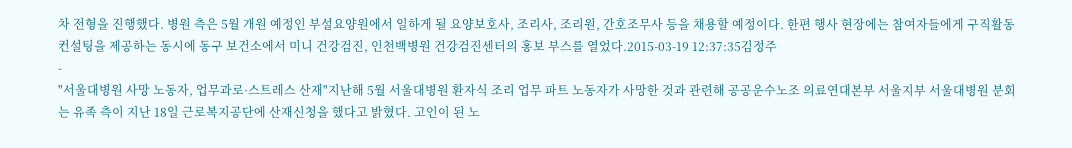차 전형을 진행했다. 병원 측은 5월 개원 예정인 부설요양원에서 일하게 될 요양보호사, 조리사, 조리원, 간호조무사 등을 채용할 예정이다. 한편 행사 현장에는 참여자들에게 구직활동 컨설팅을 제공하는 동시에 동구 보건소에서 미니 건강검진, 인천백병원 건강검진센터의 홍보 부스를 열었다.2015-03-19 12:37:35김정주
-
"서울대병원 사망 노동자, 업무과로·스트레스 산재"지난해 5월 서울대병원 환자식 조리 업무 파트 노동자가 사망한 것과 관련해 공공운수노조 의료연대본부 서울지부 서울대병원 분회는 유족 측이 지난 18일 근로복지공단에 산재신청을 했다고 밝혔다. 고인이 된 노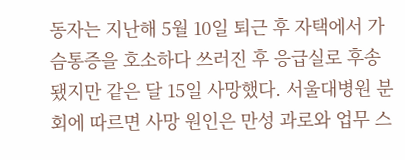동자는 지난해 5월 10일 퇴근 후 자택에서 가슴통증을 호소하다 쓰러진 후 응급실로 후송됐지만 같은 달 15일 사망했다. 서울대병원 분회에 따르면 사망 원인은 만성 과로와 업무 스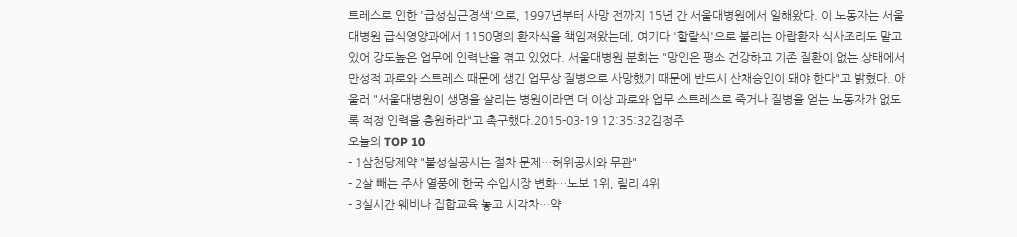트레스로 인한 '급성심근경색'으로, 1997년부터 사망 전까지 15년 간 서울대병원에서 일해왔다. 이 노동자는 서울대병원 급식영양과에서 1150명의 환자식을 책임져왔는데, 여기다 '할랄식'으로 불리는 아랍환자 식사조리도 맡고 있어 강도높은 업무에 인력난을 겪고 있었다. 서울대병원 분회는 "망인은 평소 건강하고 기존 질환이 없는 상태에서 만성적 과로와 스트레스 때문에 생긴 업무상 질병으로 사망했기 때문에 반드시 산채승인이 돼야 한다"고 밝혔다. 아울러 "서울대병원이 생명을 살리는 병원이라면 더 이상 과로와 업무 스트레스로 죽거나 질병을 얻는 노동자가 없도록 적정 인력을 충원하라"고 촉구했다.2015-03-19 12:35:32김정주
오늘의 TOP 10
- 1삼천당제약 "불성실공시는 절차 문제…허위공시와 무관"
- 2살 빼는 주사 열풍에 한국 수입시장 변화…노보 1위, 릴리 4위
- 3실시간 웨비나 집합교육 놓고 시각차…약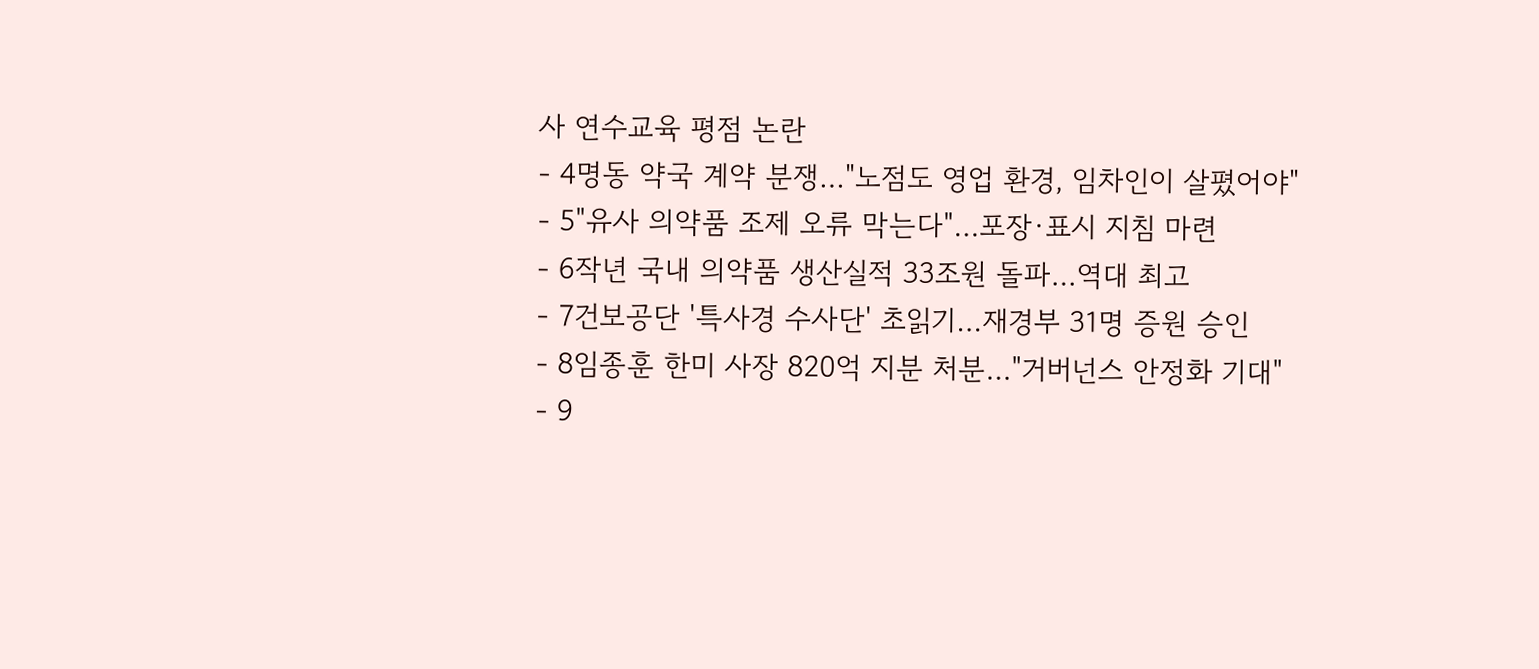사 연수교육 평점 논란
- 4명동 약국 계약 분쟁…"노점도 영업 환경, 임차인이 살폈어야"
- 5"유사 의약품 조제 오류 막는다"…포장·표시 지침 마련
- 6작년 국내 의약품 생산실적 33조원 돌파…역대 최고
- 7건보공단 '특사경 수사단' 초읽기…재경부 31명 증원 승인
- 8임종훈 한미 사장 820억 지분 처분…"거버넌스 안정화 기대"
- 9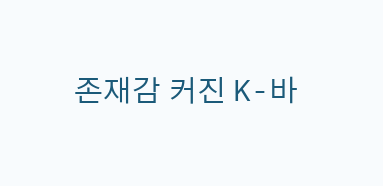존재감 커진 K-바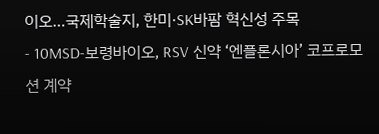이오…국제학술지, 한미·SK바팜 혁신성 주목
- 10MSD-보령바이오, RSV 신약 ‘엔플론시아’ 코프로모션 계약